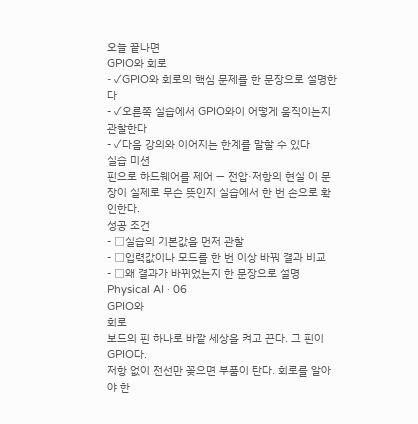오늘 끝나면
GPIO와 회로
- ✓GPIO와 회로의 핵심 문제를 한 문장으로 설명한다
- ✓오른쪽 실습에서 GPIO와이 어떻게 움직이는지 관찰한다
- ✓다음 강의와 이어지는 한계를 말할 수 있다
실습 미션
핀으로 하드웨어를 제어 — 전압·저항의 현실 이 문장이 실제로 무슨 뜻인지 실습에서 한 번 손으로 확인한다.
성공 조건
- □실습의 기본값을 먼저 관찰
- □입력값이나 모드를 한 번 이상 바꿔 결과 비교
- □왜 결과가 바뀌었는지 한 문장으로 설명
Physical AI · 06
GPIO와
회로
보드의 핀 하나로 바깥 세상을 켜고 끈다. 그 핀이 GPIO다.
저항 없이 전선만 꽂으면 부품이 탄다. 회로를 알아야 한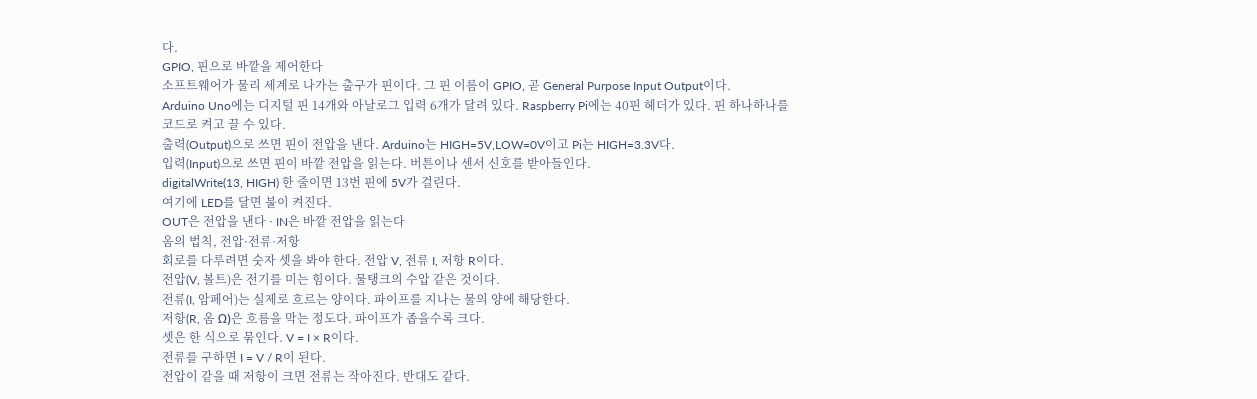다.
GPIO, 핀으로 바깥을 제어한다
소프트웨어가 물리 세계로 나가는 출구가 핀이다. 그 핀 이름이 GPIO, 곧 General Purpose Input Output이다.
Arduino Uno에는 디지털 핀 14개와 아날로그 입력 6개가 달려 있다. Raspberry Pi에는 40핀 헤더가 있다. 핀 하나하나를 코드로 켜고 끌 수 있다.
출력(Output)으로 쓰면 핀이 전압을 낸다. Arduino는 HIGH=5V,LOW=0V이고 Pi는 HIGH=3.3V다.
입력(Input)으로 쓰면 핀이 바깥 전압을 읽는다. 버튼이나 센서 신호를 받아들인다.
digitalWrite(13, HIGH) 한 줄이면 13번 핀에 5V가 걸린다.
여기에 LED를 달면 불이 켜진다.
OUT은 전압을 낸다 · IN은 바깥 전압을 읽는다
옴의 법칙, 전압·전류·저항
회로를 다루려면 숫자 셋을 봐야 한다. 전압 V, 전류 I, 저항 R이다.
전압(V, 볼트)은 전기를 미는 힘이다. 물탱크의 수압 같은 것이다.
전류(I, 암페어)는 실제로 흐르는 양이다. 파이프를 지나는 물의 양에 해당한다.
저항(R, 옴 Ω)은 흐름을 막는 정도다. 파이프가 좁을수록 크다.
셋은 한 식으로 묶인다. V = I × R이다.
전류를 구하면 I = V / R이 된다.
전압이 같을 때 저항이 크면 전류는 작아진다. 반대도 같다.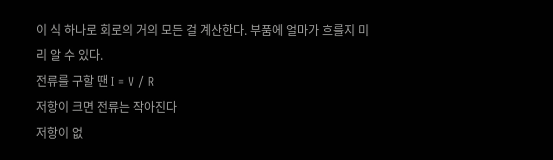이 식 하나로 회로의 거의 모든 걸 계산한다. 부품에 얼마가 흐를지 미리 알 수 있다.
전류를 구할 땐 I = V / R
저항이 크면 전류는 작아진다
저항이 없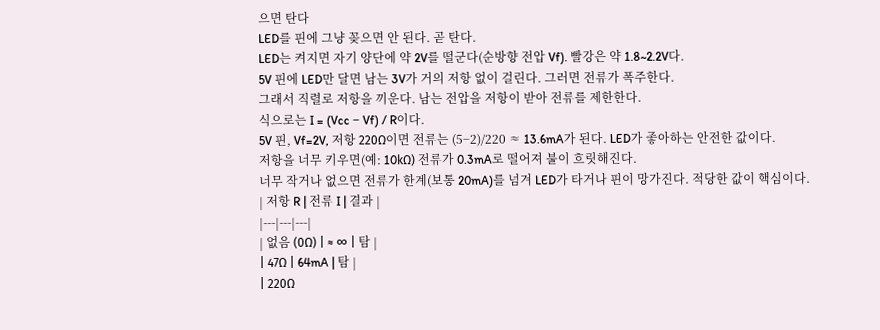으면 탄다
LED를 핀에 그냥 꽂으면 안 된다. 곧 탄다.
LED는 켜지면 자기 양단에 약 2V를 떨군다(순방향 전압 Vf). 빨강은 약 1.8~2.2V다.
5V 핀에 LED만 달면 남는 3V가 거의 저항 없이 걸린다. 그러면 전류가 폭주한다.
그래서 직렬로 저항을 끼운다. 남는 전압을 저항이 받아 전류를 제한한다.
식으로는 I = (Vcc − Vf) / R이다.
5V 핀, Vf=2V, 저항 220Ω이면 전류는 (5−2)/220 ≈ 13.6mA가 된다. LED가 좋아하는 안전한 값이다.
저항을 너무 키우면(예: 10kΩ) 전류가 0.3mA로 떨어져 불이 흐릿해진다.
너무 작거나 없으면 전류가 한계(보통 20mA)를 넘겨 LED가 타거나 핀이 망가진다. 적당한 값이 핵심이다.
| 저항 R | 전류 I | 결과 |
|---|---|---|
| 없음 (0Ω) | ≈ ∞ | 탐 |
| 47Ω | 64mA | 탐 |
| 220Ω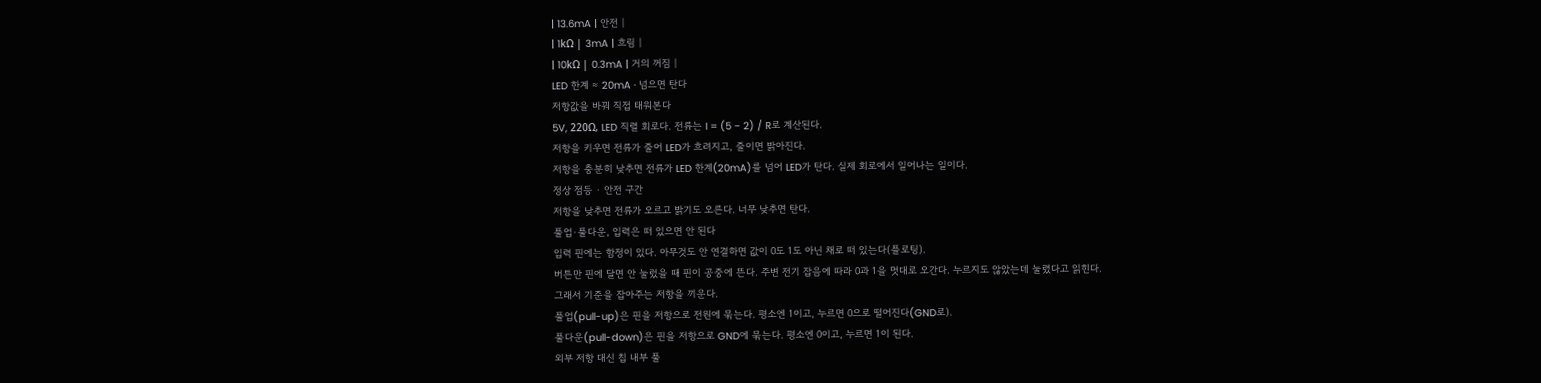| 13.6mA | 안전 |
| 1kΩ | 3mA | 흐림 |
| 10kΩ | 0.3mA | 거의 꺼짐 |
LED 한계 ≈ 20mA · 넘으면 탄다
저항값을 바꿔 직접 태워본다
5V, 220Ω, LED 직렬 회로다. 전류는 I = (5 − 2) / R로 계산된다.
저항을 키우면 전류가 줄어 LED가 흐려지고, 줄이면 밝아진다.
저항을 충분히 낮추면 전류가 LED 한계(20mA)를 넘어 LED가 탄다. 실제 회로에서 일어나는 일이다.
정상 점등 · 안전 구간
저항을 낮추면 전류가 오르고 밝기도 오른다. 너무 낮추면 탄다.
풀업·풀다운, 입력은 떠 있으면 안 된다
입력 핀에는 함정이 있다. 아무것도 안 연결하면 값이 0도 1도 아닌 채로 떠 있는다(플로팅).
버튼만 핀에 달면 안 눌렀을 때 핀이 공중에 뜬다. 주변 전기 잡음에 따라 0과 1을 멋대로 오간다. 누르지도 않았는데 눌렸다고 읽힌다.
그래서 기준을 잡아주는 저항을 끼운다.
풀업(pull-up)은 핀을 저항으로 전원에 묶는다. 평소엔 1이고, 누르면 0으로 떨어진다(GND로).
풀다운(pull-down)은 핀을 저항으로 GND에 묶는다. 평소엔 0이고, 누르면 1이 된다.
외부 저항 대신 칩 내부 풀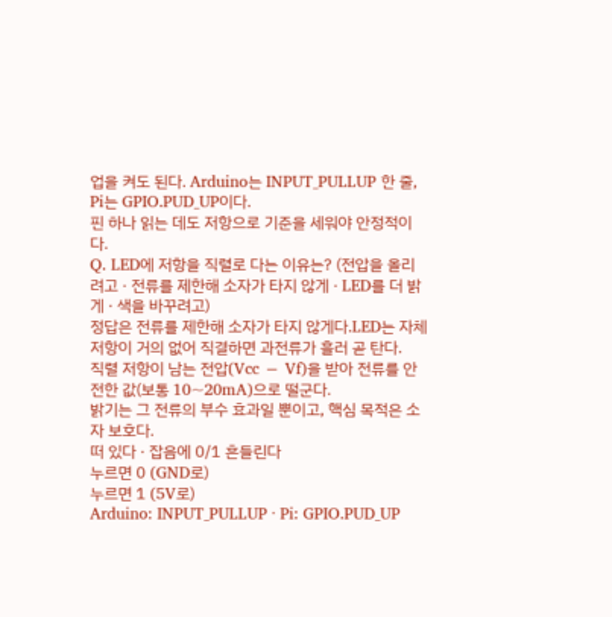업을 켜도 된다. Arduino는 INPUT_PULLUP 한 줄, Pi는 GPIO.PUD_UP이다.
핀 하나 읽는 데도 저항으로 기준을 세워야 안정적이다.
Q. LED에 저항을 직렬로 다는 이유는? (전압을 올리려고 · 전류를 제한해 소자가 타지 않게 · LED를 더 밝게 · 색을 바꾸려고)
정답은 전류를 제한해 소자가 타지 않게다.LED는 자체 저항이 거의 없어 직결하면 과전류가 흘러 곧 탄다.
직렬 저항이 남는 전압(Vcc − Vf)을 받아 전류를 안전한 값(보통 10~20mA)으로 떨군다.
밝기는 그 전류의 부수 효과일 뿐이고, 핵심 목적은 소자 보호다.
떠 있다 · 잡음에 0/1 흔들린다
누르면 0 (GND로)
누르면 1 (5V로)
Arduino: INPUT_PULLUP · Pi: GPIO.PUD_UP